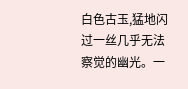白色古玉,猛地闪过一丝几乎无法察觉的幽光。一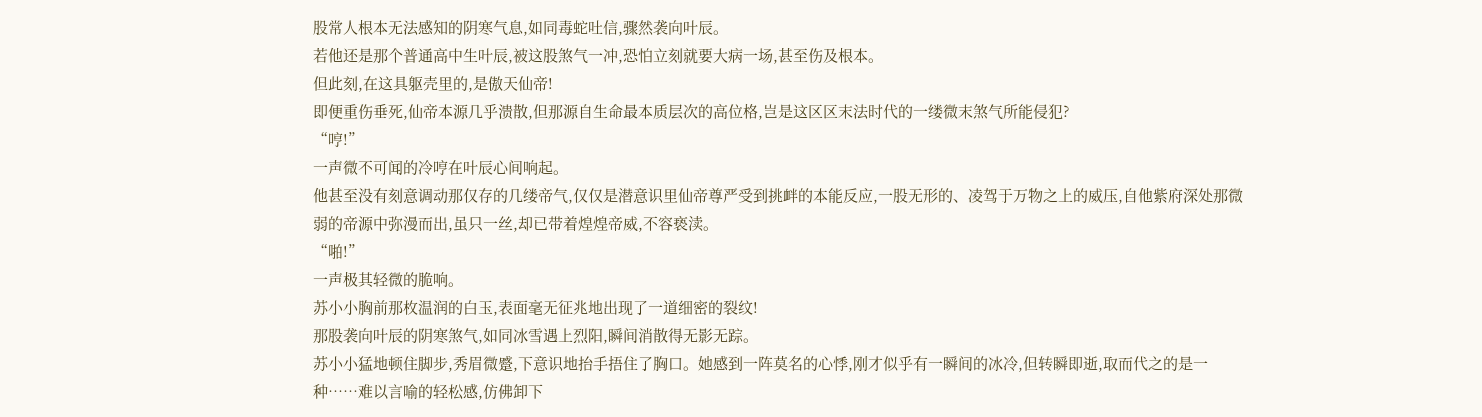股常人根本无法感知的阴寒气息,如同毒蛇吐信,骤然袭向叶辰。
若他还是那个普通高中生叶辰,被这股煞气一冲,恐怕立刻就要大病一场,甚至伤及根本。
但此刻,在这具躯壳里的,是傲天仙帝!
即便重伤垂死,仙帝本源几乎溃散,但那源自生命最本质层次的高位格,岂是这区区末法时代的一缕微末煞气所能侵犯?
“哼!”
一声微不可闻的冷哼在叶辰心间响起。
他甚至没有刻意调动那仅存的几缕帝气,仅仅是潜意识里仙帝尊严受到挑衅的本能反应,一股无形的、凌驾于万物之上的威压,自他紫府深处那微弱的帝源中弥漫而出,虽只一丝,却已带着煌煌帝威,不容亵渎。
“啪!”
一声极其轻微的脆响。
苏小小胸前那枚温润的白玉,表面毫无征兆地出现了一道细密的裂纹!
那股袭向叶辰的阴寒煞气,如同冰雪遇上烈阳,瞬间消散得无影无踪。
苏小小猛地顿住脚步,秀眉微蹙,下意识地抬手捂住了胸口。她感到一阵莫名的心悸,刚才似乎有一瞬间的冰冷,但转瞬即逝,取而代之的是一种……难以言喻的轻松感,仿佛卸下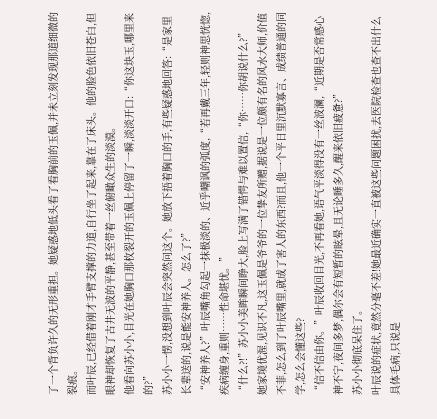了一个背负许久的无形重担。她疑惑地低头看了看胸前的玉佩,并未立刻发现那道细微的裂痕。
而叶辰,已经借着刚才手臂支撑的力道,自行坐了起来,靠在了床头。他的脸色依旧苍白,但眼神却恢复了古井无波的平静,甚至带着一丝俯瞰众生的淡漠。
他看向苏小小,目光在她胸口那枚裂开的玉佩上停留了一瞬,淡淡开口:“你这块玉,哪里来的?”
苏小小一愣,没想到叶辰会突然问这个。她放下捂着胸口的手,有些疑惑地回答:“是家里长辈送的,说是能安神养人。怎么了?”
“安神养人?”叶辰嘴角勾起一抹极淡的、近乎嘲讽的弧度,“若再戴三年,轻则神思恍惚,疾病缠身,重则……性命堪忧。”
“什么?!”苏小小美眸瞬间睁大,脸上写满了错愕与难以置信,“你……你胡说什么?”
她家境优渥,见识不凡,这玉佩是爷爷的一位挚友所赠,据说是一位颇有名的风水大师,价值不菲,怎么到了叶辰嘴里,就成了害人的东西?而且,他一个平日里沉默寡言、成绩普通的同学,怎么会懂这些?
“信不信由你。”叶辰收回目光,不再看她,语气平淡得没有一丝波澜,“近期是否常感心神不宁,夜间多梦,偶尔会有短暂的眩晕,且无论睡多久,醒来依旧疲惫?”
苏小小彻底呆住了。
叶辰说的症状,竟然分毫不差!她最近确实一直被这些问题困扰,去医院检查也查不出什么具体毛病,只说是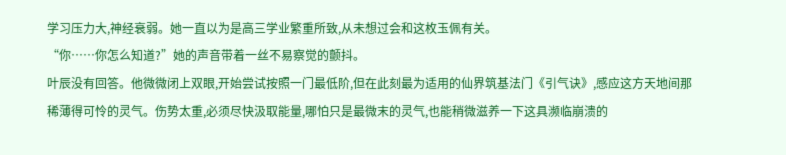学习压力大,神经衰弱。她一直以为是高三学业繁重所致,从未想过会和这枚玉佩有关。
“你……你怎么知道?”她的声音带着一丝不易察觉的颤抖。
叶辰没有回答。他微微闭上双眼,开始尝试按照一门最低阶,但在此刻最为适用的仙界筑基法门《引气诀》,感应这方天地间那稀薄得可怜的灵气。伤势太重,必须尽快汲取能量,哪怕只是最微末的灵气,也能稍微滋养一下这具濒临崩溃的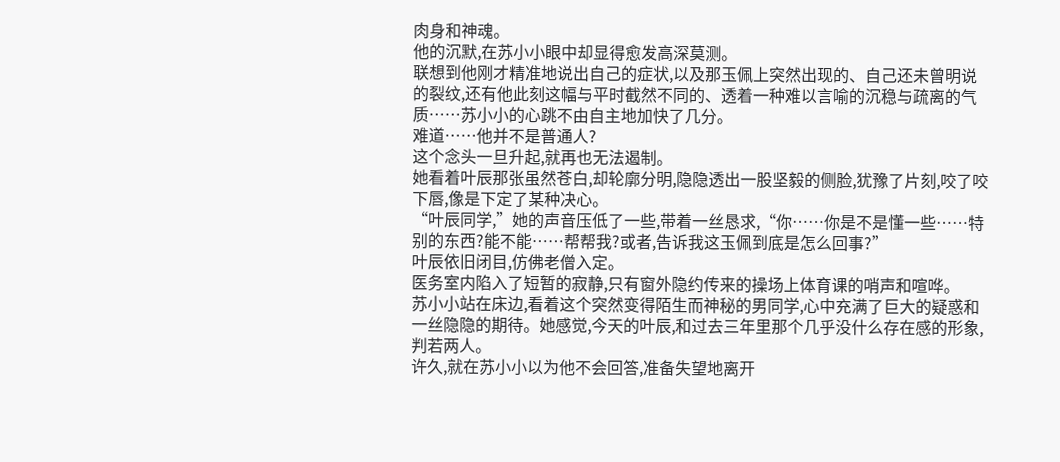肉身和神魂。
他的沉默,在苏小小眼中却显得愈发高深莫测。
联想到他刚才精准地说出自己的症状,以及那玉佩上突然出现的、自己还未曾明说的裂纹,还有他此刻这幅与平时截然不同的、透着一种难以言喻的沉稳与疏离的气质……苏小小的心跳不由自主地加快了几分。
难道……他并不是普通人?
这个念头一旦升起,就再也无法遏制。
她看着叶辰那张虽然苍白,却轮廓分明,隐隐透出一股坚毅的侧脸,犹豫了片刻,咬了咬下唇,像是下定了某种决心。
“叶辰同学,”她的声音压低了一些,带着一丝恳求,“你……你是不是懂一些……特别的东西?能不能……帮帮我?或者,告诉我这玉佩到底是怎么回事?”
叶辰依旧闭目,仿佛老僧入定。
医务室内陷入了短暂的寂静,只有窗外隐约传来的操场上体育课的哨声和喧哗。
苏小小站在床边,看着这个突然变得陌生而神秘的男同学,心中充满了巨大的疑惑和一丝隐隐的期待。她感觉,今天的叶辰,和过去三年里那个几乎没什么存在感的形象,判若两人。
许久,就在苏小小以为他不会回答,准备失望地离开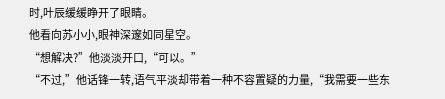时,叶辰缓缓睁开了眼睛。
他看向苏小小,眼神深邃如同星空。
“想解决?”他淡淡开口,“可以。”
“不过,”他话锋一转,语气平淡却带着一种不容置疑的力量,“我需要一些东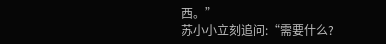西。”
苏小小立刻追问:“需要什么?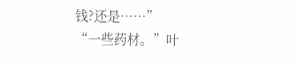钱?还是……”
“一些药材。”叶